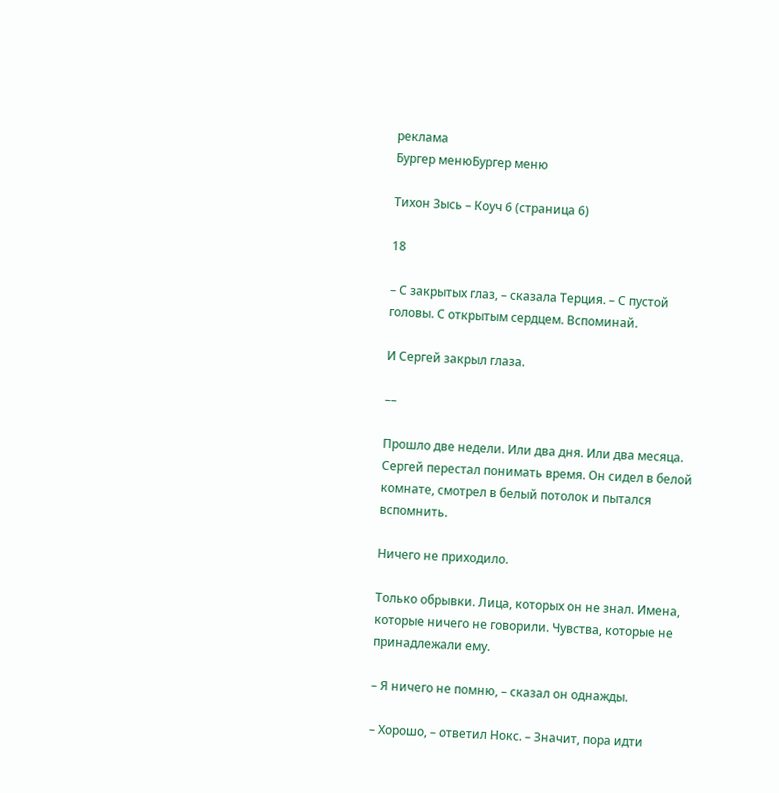реклама
Бургер менюБургер меню

Тихон Зысь – Коуч 6 (страница 6)

18

– С закрытых глаз, – сказала Терция. – С пустой головы. С открытым сердцем. Вспоминай.

И Сергей закрыл глаза.

––

Прошло две недели. Или два дня. Или два месяца. Сергей перестал понимать время. Он сидел в белой комнате, смотрел в белый потолок и пытался вспомнить.

Ничего не приходило.

Только обрывки. Лица, которых он не знал. Имена, которые ничего не говорили. Чувства, которые не принадлежали ему.

– Я ничего не помню, – сказал он однажды.

– Хорошо, – ответил Нокс. – Значит, пора идти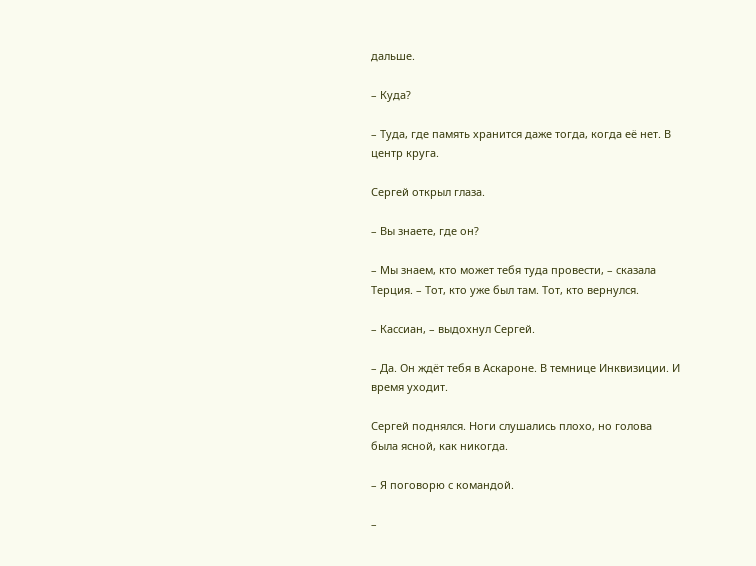дальше.

– Куда?

– Туда, где память хранится даже тогда, когда её нет. В центр круга.

Сергей открыл глаза.

– Вы знаете, где он?

– Мы знаем, кто может тебя туда провести, – сказала Терция. – Тот, кто уже был там. Тот, кто вернулся.

– Кассиан, – выдохнул Сергей.

– Да. Он ждёт тебя в Аскароне. В темнице Инквизиции. И время уходит.

Сергей поднялся. Ноги слушались плохо, но голова была ясной, как никогда.

– Я поговорю с командой.

–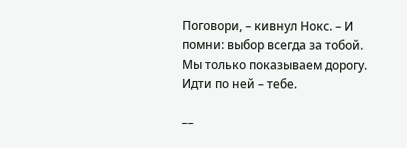Поговори, – кивнул Нокс. – И помни: выбор всегда за тобой. Мы только показываем дорогу. Идти по ней – тебе.

––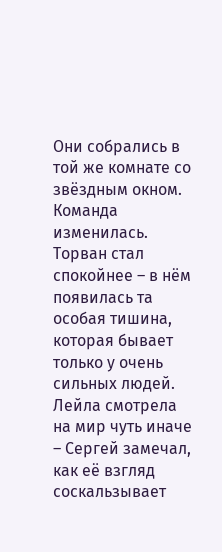Они собрались в той же комнате со звёздным окном. Команда изменилась. Торван стал спокойнее – в нём появилась та особая тишина, которая бывает только у очень сильных людей. Лейла смотрела на мир чуть иначе – Сергей замечал, как её взгляд соскальзывает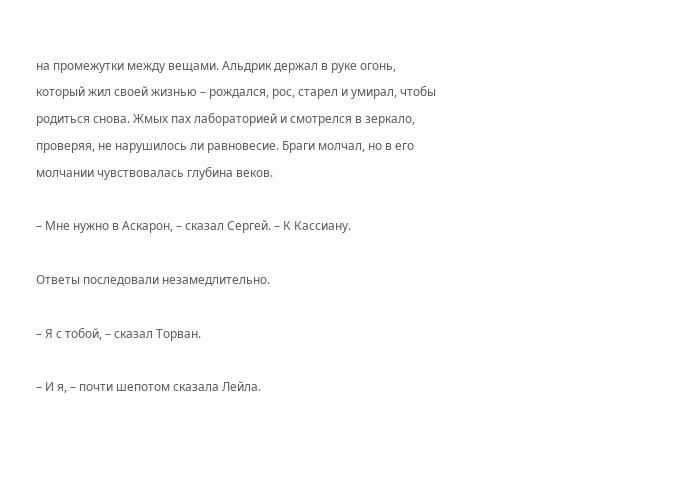на промежутки между вещами. Альдрик держал в руке огонь, который жил своей жизнью – рождался, рос, старел и умирал, чтобы родиться снова. Жмых пах лабораторией и смотрелся в зеркало, проверяя, не нарушилось ли равновесие. Браги молчал, но в его молчании чувствовалась глубина веков.

– Мне нужно в Аскарон, – сказал Сергей. – К Кассиану.

Ответы последовали незамедлительно.

– Я с тобой, – сказал Торван.

– И я, – почти шепотом сказала Лейла.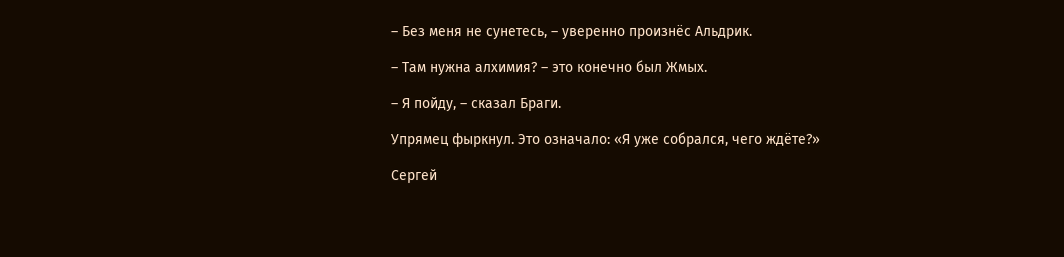– Без меня не сунетесь, – уверенно произнёс Альдрик.

– Там нужна алхимия? – это конечно был Жмых.

– Я пойду, – сказал Браги.

Упрямец фыркнул. Это означало: «Я уже собрался, чего ждёте?»

Сергей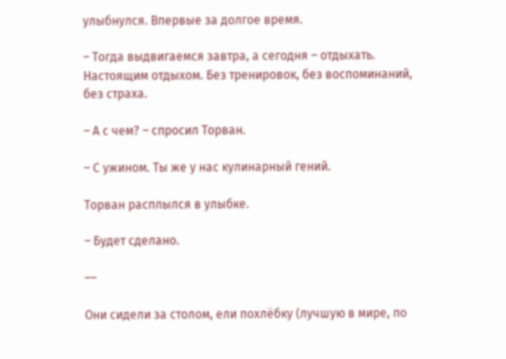улыбнулся. Впервые за долгое время.

– Тогда выдвигаемся завтра, а сегодня – отдыхать. Настоящим отдыхом. Без тренировок, без воспоминаний, без страха.

– А с чем? – спросил Торван.

– С ужином. Ты же у нас кулинарный гений.

Торван расплылся в улыбке.

– Будет сделано.

––

Они сидели за столом, ели похлёбку (лучшую в мире, по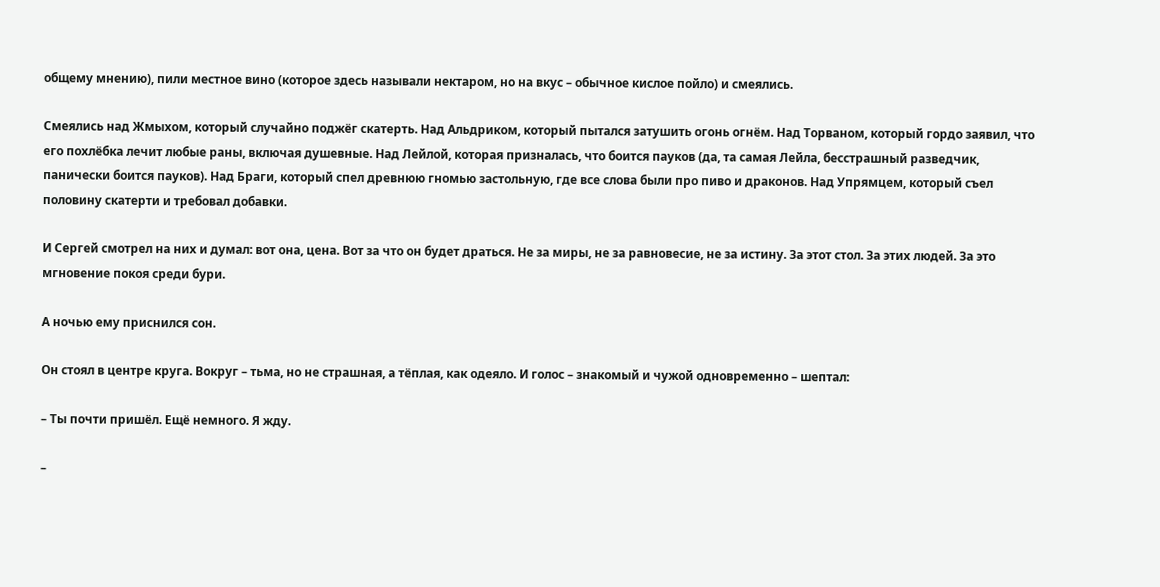общему мнению), пили местное вино (которое здесь называли нектаром, но на вкус – обычное кислое пойло) и смеялись.

Смеялись над Жмыхом, который случайно поджёг скатерть. Над Альдриком, который пытался затушить огонь огнём. Над Торваном, который гордо заявил, что его похлёбка лечит любые раны, включая душевные. Над Лейлой, которая призналась, что боится пауков (да, та самая Лейла, бесстрашный разведчик, панически боится пауков). Над Браги, который спел древнюю гномью застольную, где все слова были про пиво и драконов. Над Упрямцем, который съел половину скатерти и требовал добавки.

И Сергей смотрел на них и думал: вот она, цена. Вот за что он будет драться. Не за миры, не за равновесие, не за истину. За этот стол. За этих людей. За это мгновение покоя среди бури.

А ночью ему приснился сон.

Он стоял в центре круга. Вокруг – тьма, но не страшная, а тёплая, как одеяло. И голос – знакомый и чужой одновременно – шептал:

– Ты почти пришёл. Ещё немного. Я жду.

–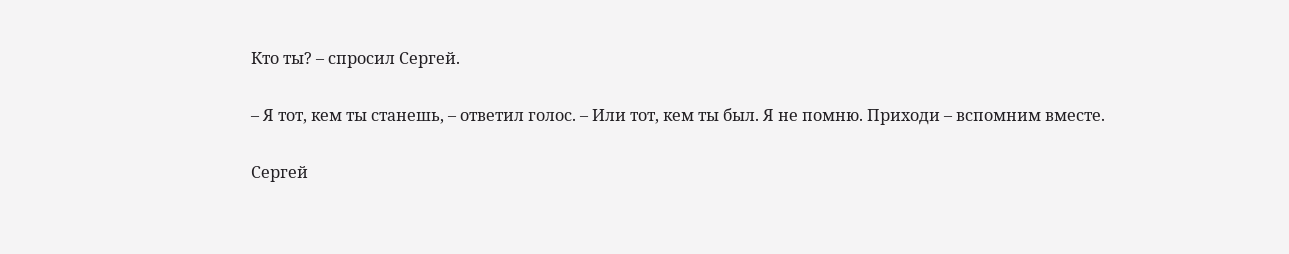Кто ты? – спросил Сергей.

– Я тот, кем ты станешь, – ответил голос. – Или тот, кем ты был. Я не помню. Приходи – вспомним вместе.

Сергей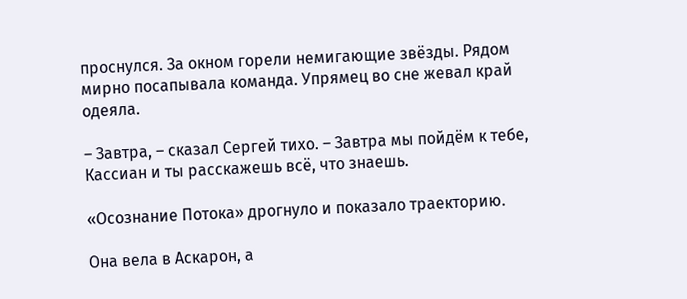проснулся. За окном горели немигающие звёзды. Рядом мирно посапывала команда. Упрямец во сне жевал край одеяла.

– Завтра, – сказал Сергей тихо. – Завтра мы пойдём к тебе, Кассиан и ты расскажешь всё, что знаешь.

«Осознание Потока» дрогнуло и показало траекторию.

Она вела в Аскарон, а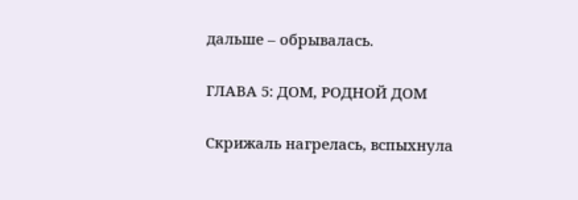дальше – обрывалась.

ГЛАВА 5: ДОМ, РОДНОЙ ДОМ

Скрижаль нагрелась, вспыхнула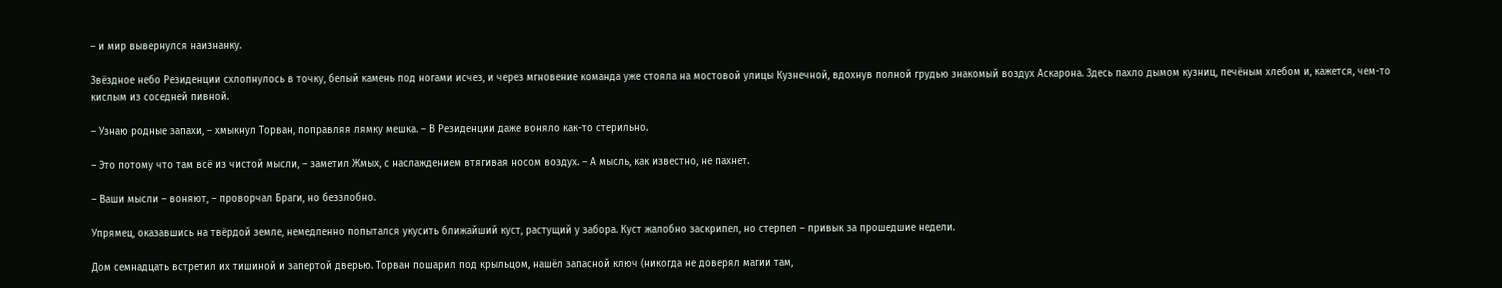– и мир вывернулся наизнанку.

Звёздное небо Резиденции схлопнулось в точку, белый камень под ногами исчез, и через мгновение команда уже стояла на мостовой улицы Кузнечной, вдохнув полной грудью знакомый воздух Аскарона. Здесь пахло дымом кузниц, печёным хлебом и, кажется, чем-то кислым из соседней пивной.

– Узнаю родные запахи, – хмыкнул Торван, поправляя лямку мешка. – В Резиденции даже воняло как-то стерильно.

– Это потому что там всё из чистой мысли, – заметил Жмых, с наслаждением втягивая носом воздух. – А мысль, как известно, не пахнет.

– Ваши мысли – воняют, – проворчал Браги, но беззлобно.

Упрямец, оказавшись на твёрдой земле, немедленно попытался укусить ближайший куст, растущий у забора. Куст жалобно заскрипел, но стерпел – привык за прошедшие недели.

Дом семнадцать встретил их тишиной и запертой дверью. Торван пошарил под крыльцом, нашёл запасной ключ (никогда не доверял магии там,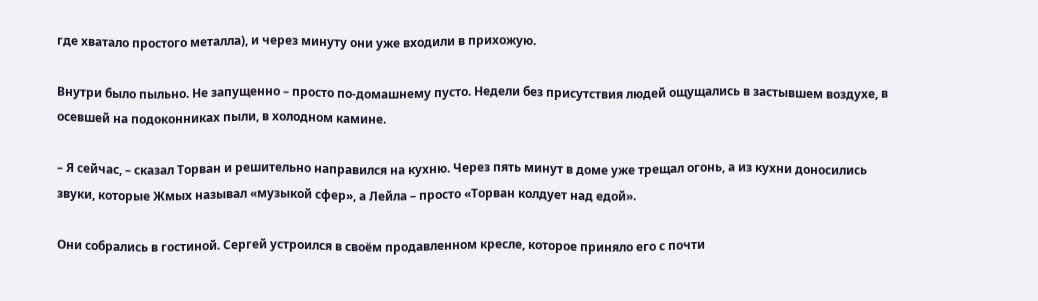где хватало простого металла), и через минуту они уже входили в прихожую.

Внутри было пыльно. Не запущенно – просто по-домашнему пусто. Недели без присутствия людей ощущались в застывшем воздухе, в осевшей на подоконниках пыли, в холодном камине.

– Я сейчас, – сказал Торван и решительно направился на кухню. Через пять минут в доме уже трещал огонь, а из кухни доносились звуки, которые Жмых называл «музыкой сфер», а Лейла – просто «Торван колдует над едой».

Они собрались в гостиной. Сергей устроился в своём продавленном кресле, которое приняло его с почти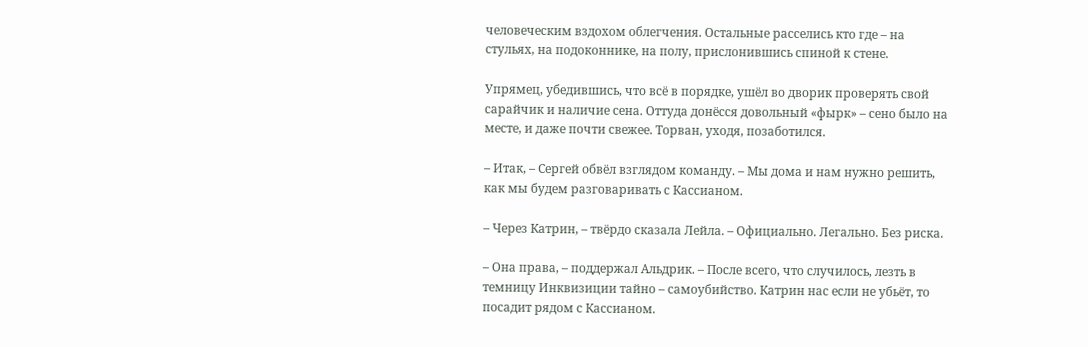человеческим вздохом облегчения. Остальные расселись кто где – на стульях, на подоконнике, на полу, прислонившись спиной к стене.

Упрямец, убедившись, что всё в порядке, ушёл во дворик проверять свой сарайчик и наличие сена. Оттуда донёсся довольный «фырк» – сено было на месте, и даже почти свежее. Торван, уходя, позаботился.

– Итак, – Сергей обвёл взглядом команду. – Мы дома и нам нужно решить, как мы будем разговаривать с Кассианом.

– Через Катрин, – твёрдо сказала Лейла. – Официально. Легально. Без риска.

– Она права, – поддержал Альдрик. – После всего, что случилось, лезть в темницу Инквизиции тайно – самоубийство. Катрин нас если не убьёт, то посадит рядом с Кассианом.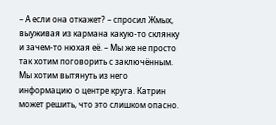– А если она откажет? – спросил Жмых, выуживая из кармана какую-то склянку и зачем-то нюхая её. – Мы же не просто так хотим поговорить с заключённым. Мы хотим вытянуть из него информацию о центре круга. Катрин может решить, что это слишком опасно.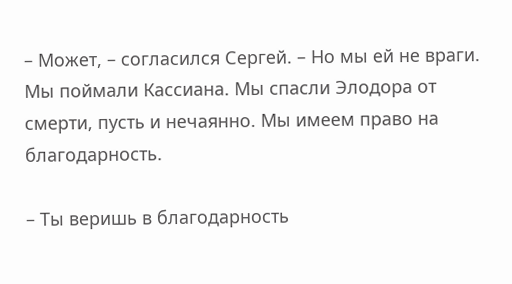– Может, – согласился Сергей. – Но мы ей не враги. Мы поймали Кассиана. Мы спасли Элодора от смерти, пусть и нечаянно. Мы имеем право на благодарность.

– Ты веришь в благодарность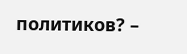политиков? –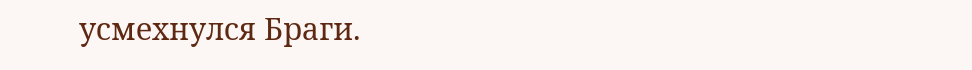усмехнулся Браги.